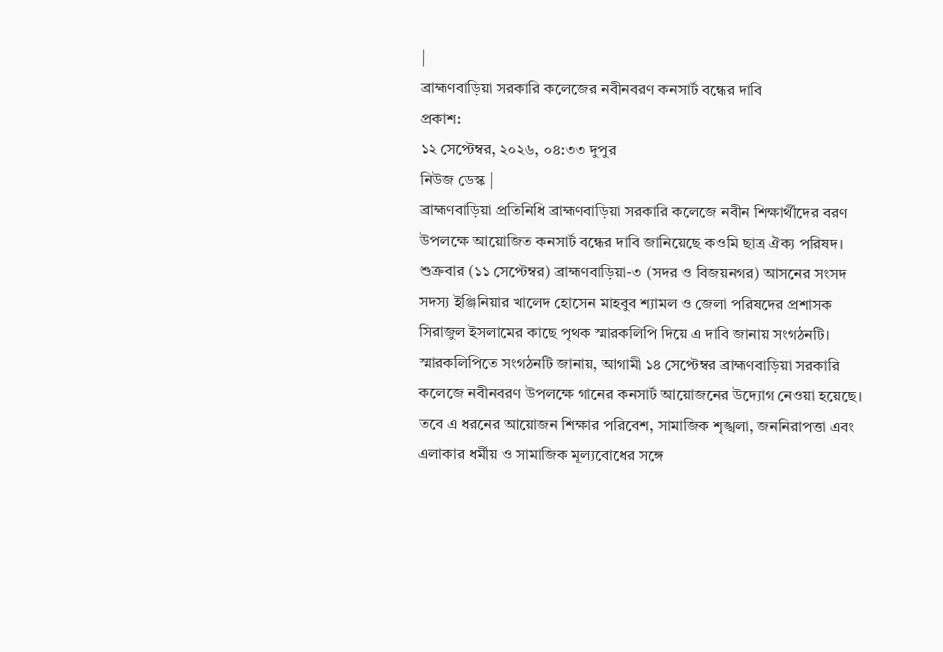|
ব্রাহ্মণবাড়িয়া সরকারি কলেজের নবীনবরণ কনসার্ট বন্ধের দাবি
প্রকাশ:
১২ সেপ্টেম্বর, ২০২৬, ০৪:৩৩ দুপুর
নিউজ ডেস্ক |
ব্রাহ্মণবাড়িয়া প্রতিনিধি ব্রাহ্মণবাড়িয়া সরকারি কলেজে নবীন শিক্ষার্থীদের বরণ উপলক্ষে আয়োজিত কনসার্ট বন্ধের দাবি জানিয়েছে কওমি ছাত্র ঐক্য পরিষদ। শুক্রবার (১১ সেপ্টেম্বর) ব্রাহ্মণবাড়িয়া-৩ (সদর ও বিজয়নগর) আসনের সংসদ সদস্য ইঞ্জিনিয়ার খালেদ হোসেন মাহবুব শ্যামল ও জেলা পরিষদের প্রশাসক সিরাজুল ইসলামের কাছে পৃথক স্মারকলিপি দিয়ে এ দাবি জানায় সংগঠনটি। স্মারকলিপিতে সংগঠনটি জানায়, আগামী ১৪ সেপ্টেম্বর ব্রাহ্মণবাড়িয়া সরকারি কলেজে নবীনবরণ উপলক্ষে গানের কনসার্ট আয়োজনের উদ্যোগ নেওয়া হয়েছে। তবে এ ধরনের আয়োজন শিক্ষার পরিবেশ, সামাজিক শৃঙ্খলা, জননিরাপত্তা এবং এলাকার ধর্মীয় ও সামাজিক মূল্যবোধের সঙ্গে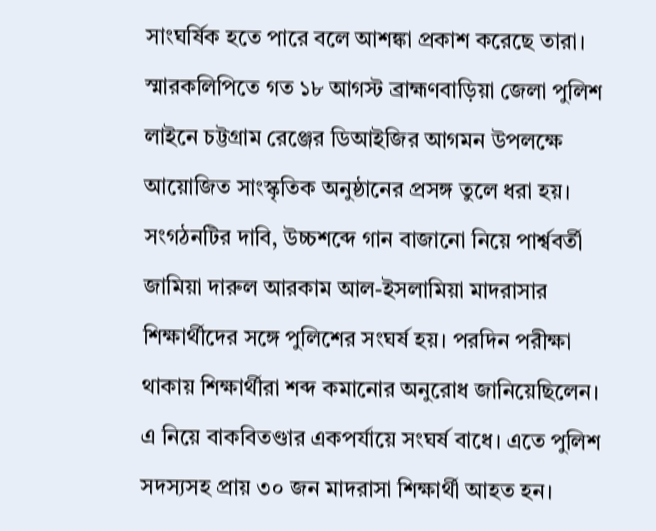সাংঘর্ষিক হতে পারে বলে আশঙ্কা প্রকাশ করেছে তারা। স্মারকলিপিতে গত ১৮ আগস্ট ব্রাহ্মণবাড়িয়া জেলা পুলিশ লাইনে চট্টগ্রাম রেঞ্জের ডিআইজির আগমন উপলক্ষে আয়োজিত সাংস্কৃতিক অনুষ্ঠানের প্রসঙ্গ তুলে ধরা হয়। সংগঠনটির দাবি, উচ্চশব্দে গান বাজানো নিয়ে পার্শ্ববর্তী জামিয়া দারুল আরকাম আল-ইসলামিয়া মাদরাসার শিক্ষার্থীদের সঙ্গে পুলিশের সংঘর্ষ হয়। পরদিন পরীক্ষা থাকায় শিক্ষার্থীরা শব্দ কমানোর অনুরোধ জানিয়েছিলেন। এ নিয়ে বাকবিতণ্ডার একপর্যায়ে সংঘর্ষ বাধে। এতে পুলিশ সদস্যসহ প্রায় ৩০ জন মাদরাসা শিক্ষার্থী আহত হন।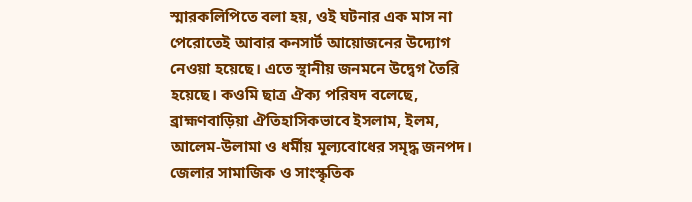স্মারকলিপিতে বলা হয়, ওই ঘটনার এক মাস না পেরোতেই আবার কনসার্ট আয়োজনের উদ্যোগ নেওয়া হয়েছে। এতে স্থানীয় জনমনে উদ্বেগ তৈরি হয়েছে। কওমি ছাত্র ঐক্য পরিষদ বলেছে, ব্রাহ্মণবাড়িয়া ঐতিহাসিকভাবে ইসলাম, ইলম, আলেম-উলামা ও ধর্মীয় মূল্যবোধের সমৃদ্ধ জনপদ। জেলার সামাজিক ও সাংস্কৃতিক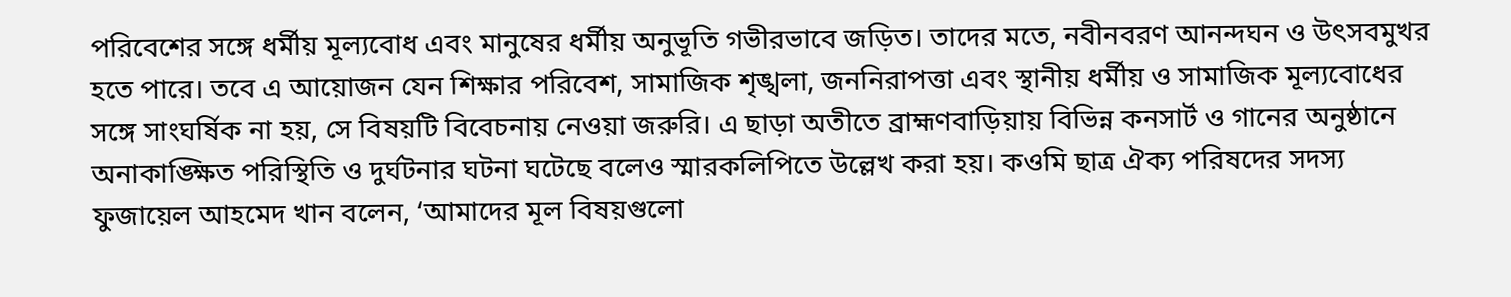পরিবেশের সঙ্গে ধর্মীয় মূল্যবোধ এবং মানুষের ধর্মীয় অনুভূতি গভীরভাবে জড়িত। তাদের মতে, নবীনবরণ আনন্দঘন ও উৎসবমুখর হতে পারে। তবে এ আয়োজন যেন শিক্ষার পরিবেশ, সামাজিক শৃঙ্খলা, জননিরাপত্তা এবং স্থানীয় ধর্মীয় ও সামাজিক মূল্যবোধের সঙ্গে সাংঘর্ষিক না হয়, সে বিষয়টি বিবেচনায় নেওয়া জরুরি। এ ছাড়া অতীতে ব্রাহ্মণবাড়িয়ায় বিভিন্ন কনসার্ট ও গানের অনুষ্ঠানে অনাকাঙ্ক্ষিত পরিস্থিতি ও দুর্ঘটনার ঘটনা ঘটেছে বলেও স্মারকলিপিতে উল্লেখ করা হয়। কওমি ছাত্র ঐক্য পরিষদের সদস্য ফুজায়েল আহমেদ খান বলেন, ‘আমাদের মূল বিষয়গুলো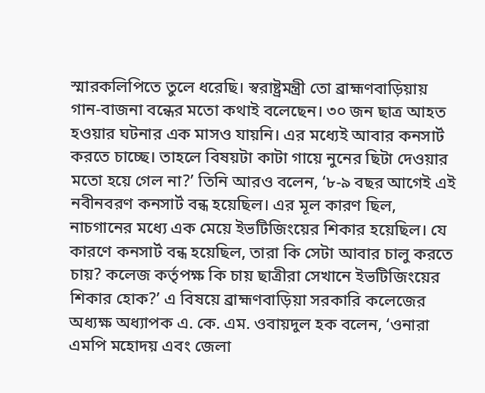স্মারকলিপিতে তুলে ধরেছি। স্বরাষ্ট্রমন্ত্রী তো ব্রাহ্মণবাড়িয়ায় গান-বাজনা বন্ধের মতো কথাই বলেছেন। ৩০ জন ছাত্র আহত হওয়ার ঘটনার এক মাসও যায়নি। এর মধ্যেই আবার কনসার্ট করতে চাচ্ছে। তাহলে বিষয়টা কাটা গায়ে নুনের ছিটা দেওয়ার মতো হয়ে গেল না?’ তিনি আরও বলেন, ‘৮-৯ বছর আগেই এই নবীনবরণ কনসার্ট বন্ধ হয়েছিল। এর মূল কারণ ছিল, নাচগানের মধ্যে এক মেয়ে ইভটিজিংয়ের শিকার হয়েছিল। যে কারণে কনসার্ট বন্ধ হয়েছিল, তারা কি সেটা আবার চালু করতে চায়? কলেজ কর্তৃপক্ষ কি চায় ছাত্রীরা সেখানে ইভটিজিংয়ের শিকার হোক?’ এ বিষয়ে ব্রাহ্মণবাড়িয়া সরকারি কলেজের অধ্যক্ষ অধ্যাপক এ. কে. এম. ওবায়দুল হক বলেন, ‘ওনারা এমপি মহোদয় এবং জেলা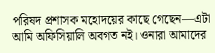পরিষদ প্রশাসক মহোদয়ের কাছে গেছেন—এটা আমি অফিসিয়ালি অবগত নই। ওনারা আমাদের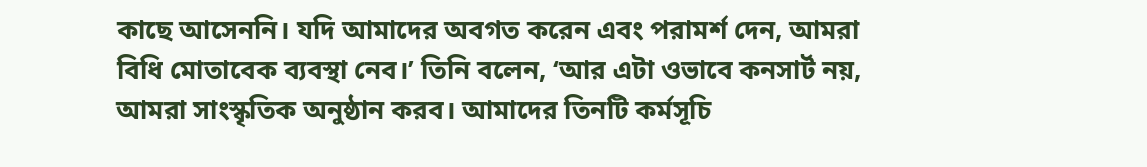কাছে আসেননি। যদি আমাদের অবগত করেন এবং পরামর্শ দেন, আমরা বিধি মোতাবেক ব্যবস্থা নেব।’ তিনি বলেন, ‘আর এটা ওভাবে কনসার্ট নয়, আমরা সাংস্কৃতিক অনুষ্ঠান করব। আমাদের তিনটি কর্মসূচি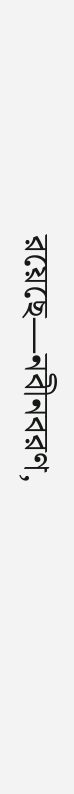রয়েছে—নবীনবরণ,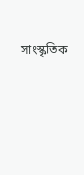সাংস্কৃতিক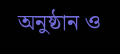অনুষ্ঠান ও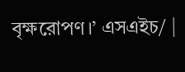বৃক্ষরোপণ।’ এসএইচ/ |